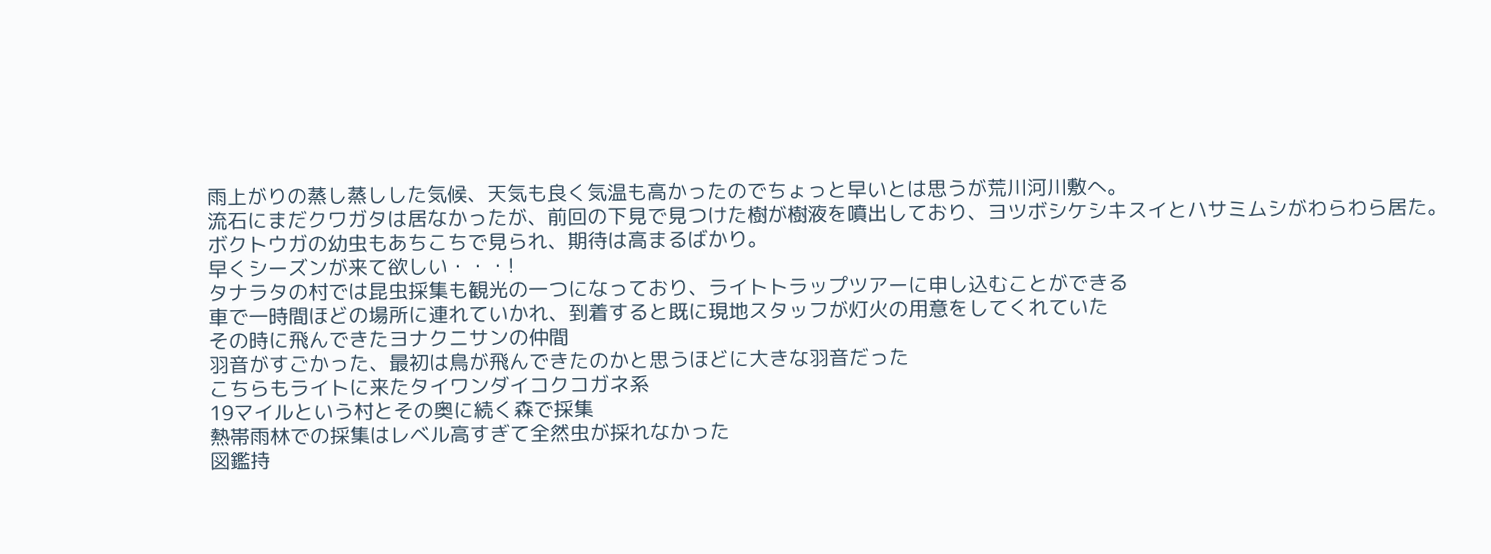雨上がりの蒸し蒸しした気候、天気も良く気温も高かったのでちょっと早いとは思うが荒川河川敷へ。
流石にまだクワガタは居なかったが、前回の下見で見つけた樹が樹液を噴出しており、ヨツボシケシキスイとハサミムシがわらわら居た。
ボクトウガの幼虫もあちこちで見られ、期待は高まるばかり。
早くシーズンが来て欲しい・・・!
タナラタの村では昆虫採集も観光の一つになっており、ライトトラップツアーに申し込むことができる
車で一時間ほどの場所に連れていかれ、到着すると既に現地スタッフが灯火の用意をしてくれていた
その時に飛んできたヨナクニサンの仲間
羽音がすごかった、最初は鳥が飛んできたのかと思うほどに大きな羽音だった
こちらもライトに来たタイワンダイコクコガネ系
19マイルという村とその奥に続く森で採集
熱帯雨林での採集はレベル高すぎて全然虫が採れなかった
図鑑持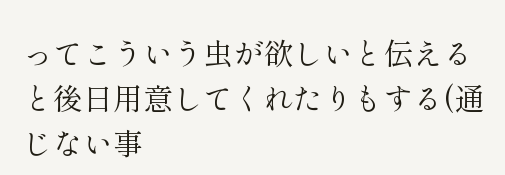ってこういう虫が欲しいと伝えると後日用意してくれたりもする(通じない事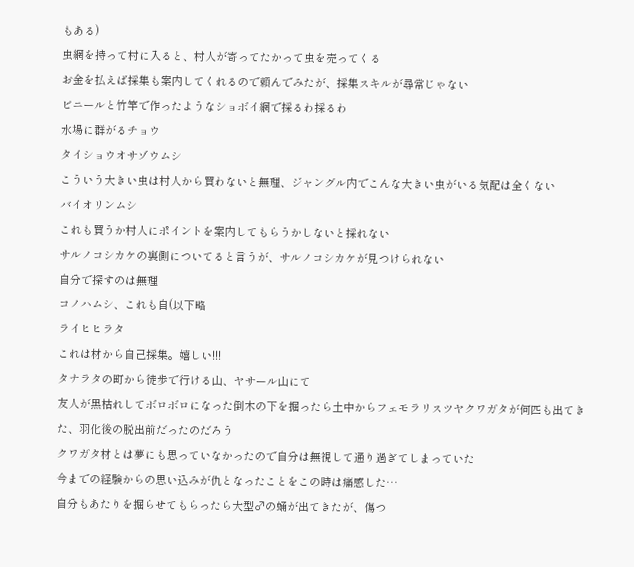もある)
虫網を持って村に入ると、村人が寄ってたかって虫を売ってくる
お金を払えば採集も案内してくれるので頼んでみたが、採集スキルが尋常じゃない
ビニールと竹竿で作ったようなショボイ網で採るわ採るわ
水場に群がるチョウ
タイショウオサゾウムシ
こういう大きい虫は村人から買わないと無理、ジャングル内でこんな大きい虫がいる気配は全くない
バイオリンムシ
これも買うか村人にポイントを案内してもらうかしないと採れない
サルノコシカケの裏側についてると言うが、サルノコシカケが見つけられない
自分で探すのは無理
コノハムシ、これも自(以下略
ライヒヒラタ
これは材から自己採集。嬉しい!!!
タナラタの町から徒歩で行ける山、ヤサール山にて
友人が黒枯れしてボロボロになった倒木の下を掘ったら土中からフェモラリスツヤクワガタが何匹も出てきた、羽化後の脱出前だったのだろう
クワガタ材とは夢にも思っていなかったので自分は無視して通り過ぎてしまっていた
今までの経験からの思い込みが仇となったことをこの時は痛感した…
自分もあたりを掘らせてもらったら大型♂の蛹が出てきたが、傷つ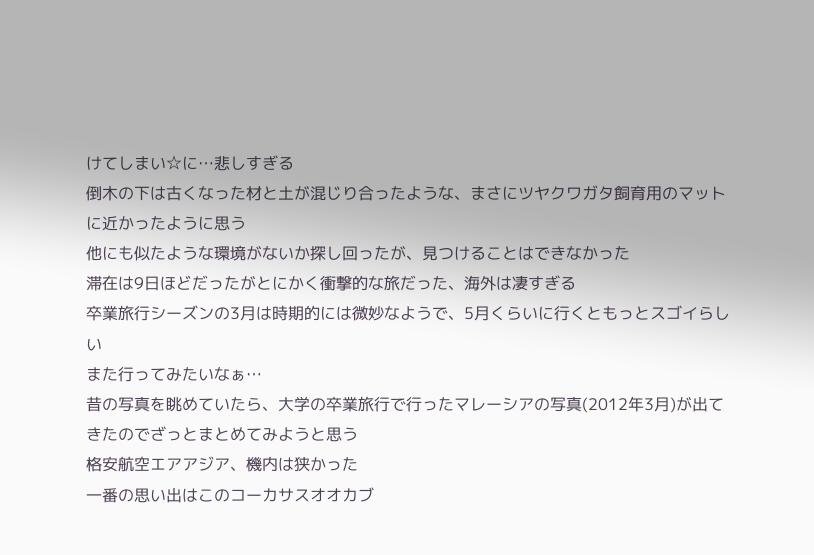けてしまい☆に…悲しすぎる
倒木の下は古くなった材と土が混じり合ったような、まさにツヤクワガタ飼育用のマットに近かったように思う
他にも似たような環境がないか探し回ったが、見つけることはできなかった
滞在は9日ほどだったがとにかく衝撃的な旅だった、海外は凄すぎる
卒業旅行シーズンの3月は時期的には微妙なようで、5月くらいに行くともっとスゴイらしい
また行ってみたいなぁ…
昔の写真を眺めていたら、大学の卒業旅行で行ったマレーシアの写真(2012年3月)が出てきたのでざっとまとめてみようと思う
格安航空エアアジア、機内は狭かった
一番の思い出はこのコーカサスオオカブ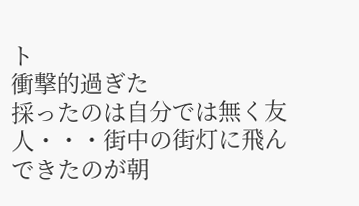ト
衝撃的過ぎた
採ったのは自分では無く友人・・・街中の街灯に飛んできたのが朝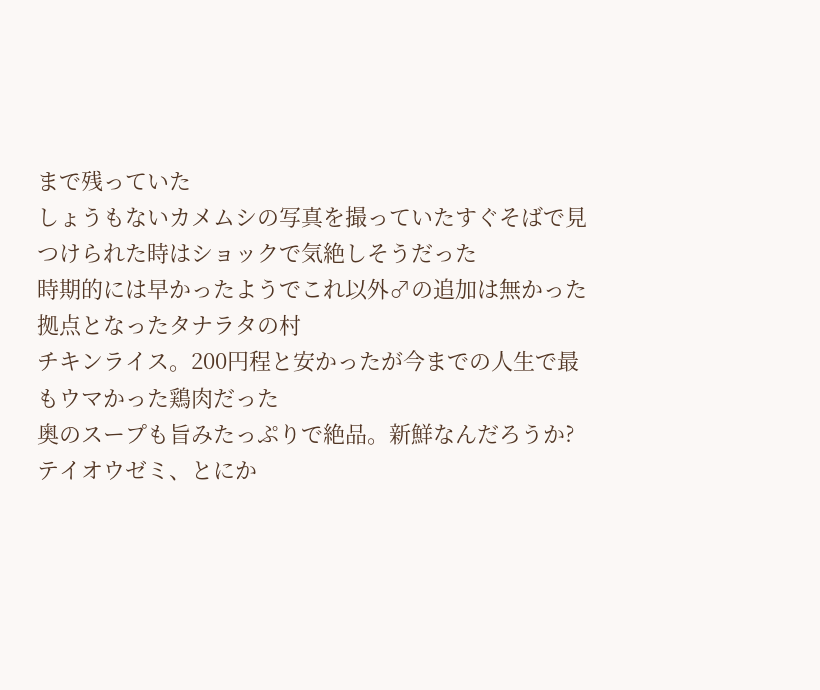まで残っていた
しょうもないカメムシの写真を撮っていたすぐそばで見つけられた時はショックで気絶しそうだった
時期的には早かったようでこれ以外♂の追加は無かった
拠点となったタナラタの村
チキンライス。200円程と安かったが今までの人生で最もウマかった鶏肉だった
奥のスープも旨みたっぷりで絶品。新鮮なんだろうか?
テイオウゼミ、とにか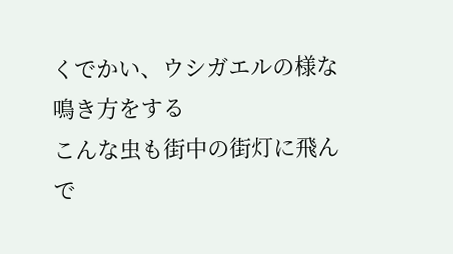くでかい、ウシガエルの様な鳴き方をする
こんな虫も街中の街灯に飛んで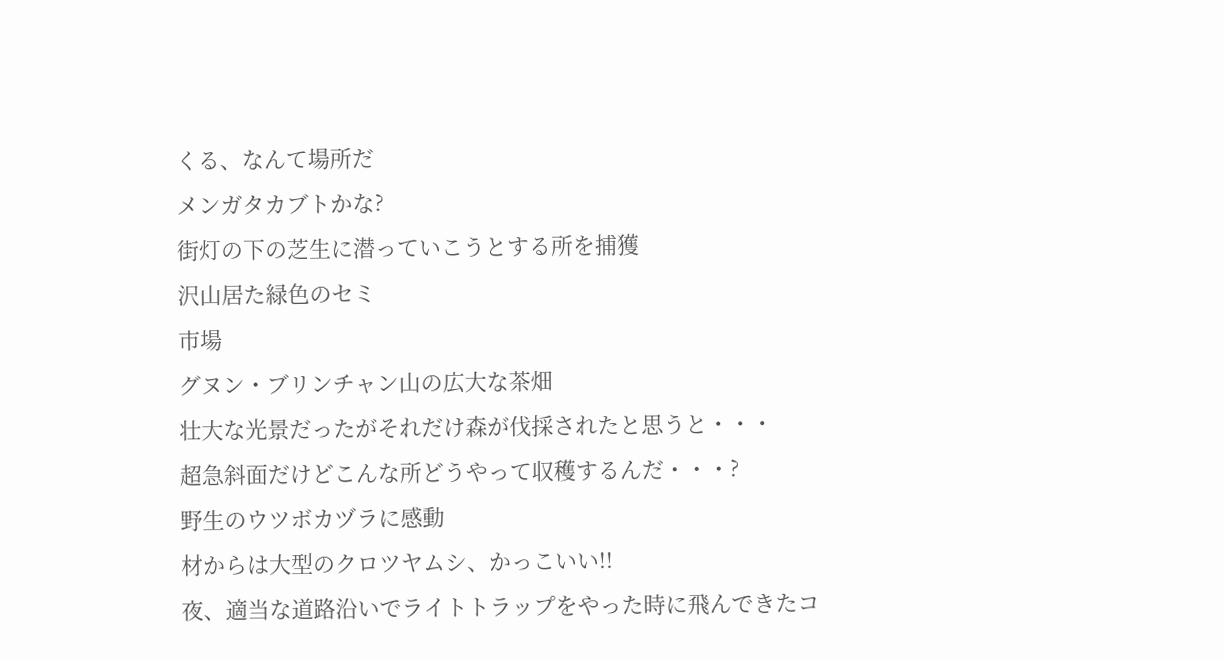くる、なんて場所だ
メンガタカブトかな?
街灯の下の芝生に潜っていこうとする所を捕獲
沢山居た緑色のセミ
市場
グヌン・ブリンチャン山の広大な茶畑
壮大な光景だったがそれだけ森が伐採されたと思うと・・・
超急斜面だけどこんな所どうやって収穫するんだ・・・?
野生のウツボカヅラに感動
材からは大型のクロツヤムシ、かっこいい!!
夜、適当な道路沿いでライトトラップをやった時に飛んできたコ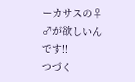ーカサスの♀
♂が欲しいんです!!
つづく